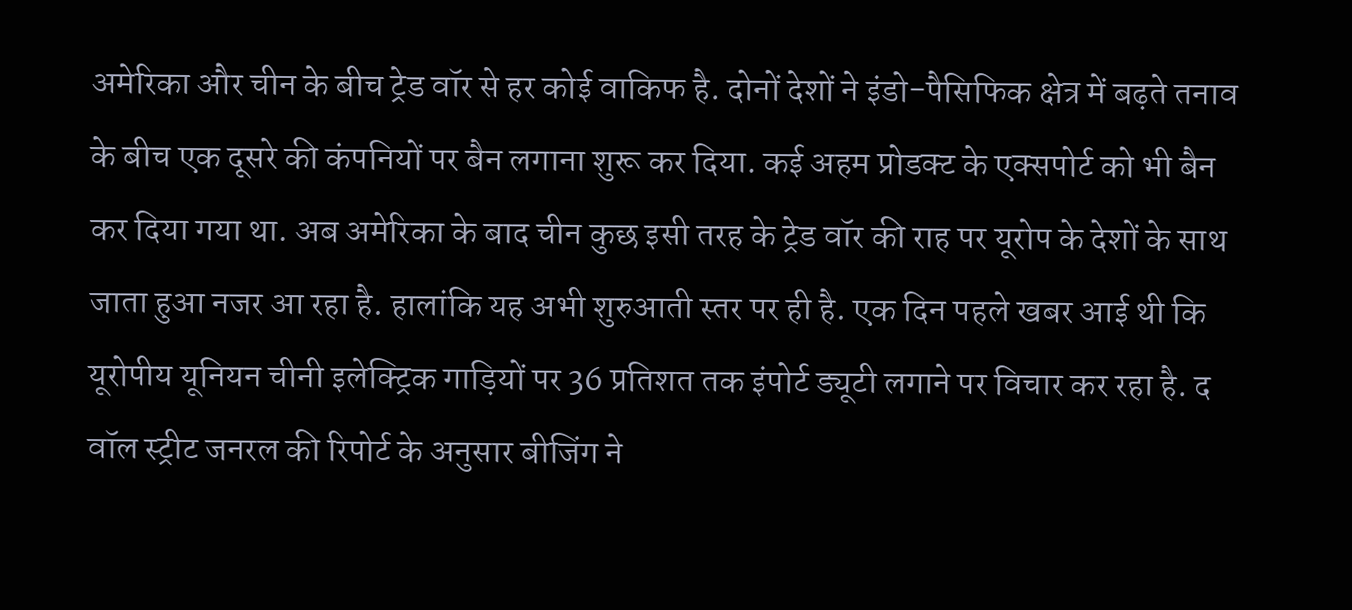अमेरिका और चीन के बीच ट्रेड वॉर से हर कोई वाकिफ है. दोनों देशों ने इंडो-पैसिफिक क्षेत्र में बढ़ते तनाव के बीच एक दूसरे की कंपनियों पर बैन लगाना शुरू कर दिया. कई अहम प्रोडक्ट के एक्सपोर्ट को भी बैन कर दिया गया था. अब अमेरिका के बाद चीन कुछ इसी तरह के ट्रेड वॉर की राह पर यूरोप के देशों के साथ जाता हुआ नजर आ रहा है. हालांकि यह अभी शुरुआती स्तर पर ही है. एक दिन पहले खबर आई थी कि यूरोपीय यूनियन चीनी इलेक्ट्रिक गाड़ियों पर 36 प्रतिशत तक इंपोर्ट ड्यूटी लगाने पर विचार कर रहा है. द वॉल स्ट्रीट जनरल की रिपोर्ट के अनुसार बीजिंग ने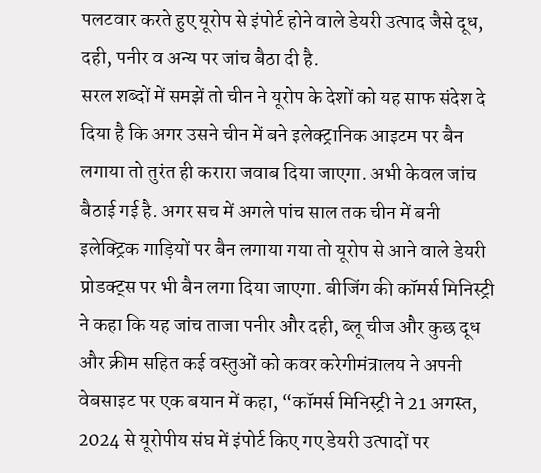पलटवार करते हुए यूरोप से इंपोर्ट होने वाले डेयरी उत्पाद जैसे दूध, दही, पनीर व अन्य पर जांच बैठा दी है.
सरल शब्दों में समझें तो चीन ने यूरोप के देशों को यह साफ संदेश दे दिया है कि अगर उसने चीन में बने इलेक्ट्रानिक आइटम पर बैन लगाया तो तुरंत ही करारा जवाब दिया जाएगा. अभी केवल जांच बैठाई गई है. अगर सच में अगले पांच साल तक चीन में बनी इलेक्ट्रिक गाड़ियों पर बैन लगाया गया तो यूरोप से आने वाले डेयरी प्रोडक्ट्स पर भी बैन लगा दिया जाएगा. बीजिंग की कॉमर्स मिनिस्ट्री ने कहा कि यह जांच ताजा पनीर और दही, ब्लू चीज और कुछ दूध और क्रीम सहित कई वस्तुओं को कवर करेगीमंत्रालय ने अपनी वेबसाइट पर एक बयान में कहा, “कॉमर्स मिनिस्ट्री ने 21 अगस्त, 2024 से यूरोपीय संघ में इंपोर्ट किए गए डेयरी उत्पादों पर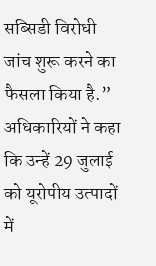सब्सिडी विरोधी जांच शुरू करने का फैसला किया है.” अधिकारियों ने कहा कि उन्हें 29 जुलाई को यूरोपीय उत्पादों में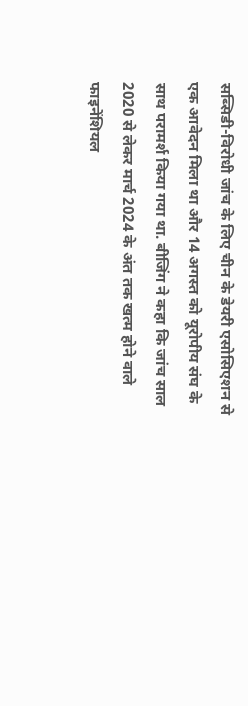सब्सिडी-विरोधी जांच के लिए चीन के डेयरी एसोसिएशन से एक आवेदन मिला था और 14 अगस्त को यूरोपीय संघ के साथ परामर्श किया गया था. बीजिंग ने कहा कि जांच साल 2020 से लेकर मार्च 2024 के अंत तक खत्म होने वाले फाइनेंशियल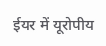ईयर में यूरोपीय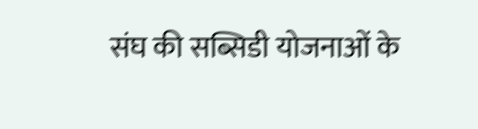संघ की सब्सिडी योजनाओं के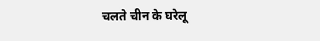चलते चीन के घरेलू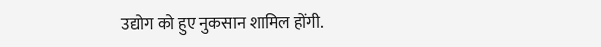उद्योग को हुए नुकसान शामिल होंगी.